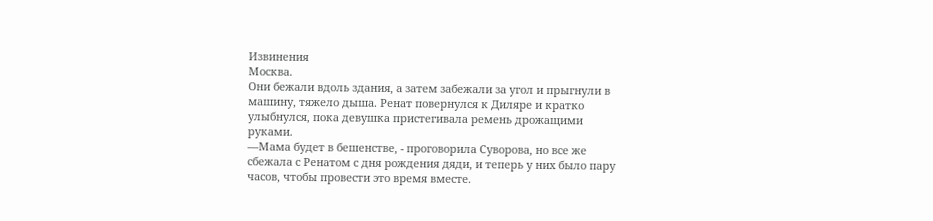Извинения
Москва.
Они бежали вдоль здания, а затем забежали за угол и прыгнули в машину, тяжело дыша. Ренат повернулся к Диляре и кратко улыбнулся, пока девушка пристегивала ремень дрожащими руками.
—Мама будет в бешенстве, - проговорила Суворова, но все же сбежала с Ренатом с дня рождения дяди, и теперь у них было пару часов, чтобы провести это время вместе.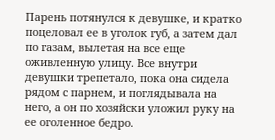Парень потянулся к девушке, и кратко поцеловал ее в уголок губ, а затем дал по газам, вылетая на все еще оживленную улицу. Все внутри девушки трепетало, пока она сидела рядом с парнем, и поглядывала на него, а он по хозяйски уложил руку на ее оголенное бедро.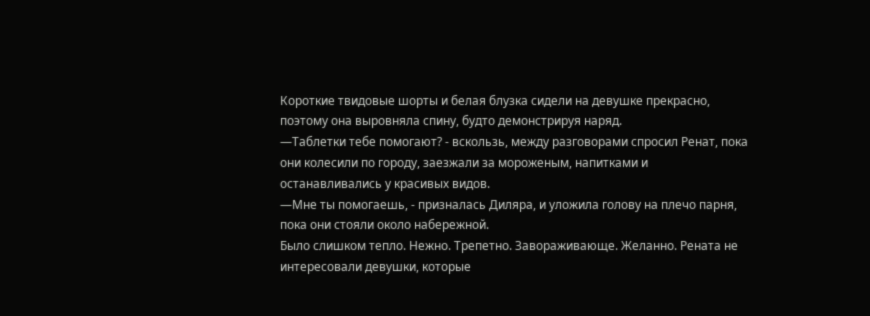Короткие твидовые шорты и белая блузка сидели на девушке прекрасно, поэтому она выровняла спину, будто демонстрируя наряд.
—Таблетки тебе помогают? - вскользь, между разговорами спросил Ренат, пока они колесили по городу, заезжали за мороженым, напитками и останавливались у красивых видов.
—Мне ты помогаешь, - призналась Диляра, и уложила голову на плечо парня, пока они стояли около набережной.
Было слишком тепло. Нежно. Трепетно. Завораживающе. Желанно. Рената не интересовали девушки, которые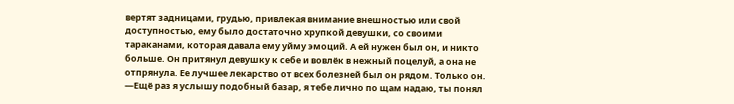вертят задницами, грудью, привлекая внимание внешностью или свой доступностью, ему было достаточно хрупкой девушки, со своими тараканами, которая давала ему уйму эмоций. А ей нужен был он, и никто больше. Он притянул девушку к себе и вовлёк в нежный поцелуй, а она не отпрянула. Ее лучшее лекарство от всех болезней был он рядом. Только он.
—Ещё раз я услышу подобный базар, я тебе лично по щам надаю, ты понял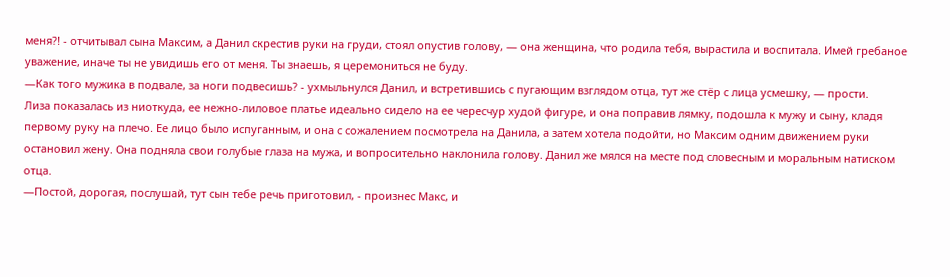меня?! - отчитывал сына Максим, а Данил скрестив руки на груди, стоял опустив голову, — она женщина, что родила тебя, вырастила и воспитала. Имей гребаное уважение, иначе ты не увидишь его от меня. Ты знаешь, я церемониться не буду.
—Как того мужика в подвале, за ноги подвесишь? - ухмыльнулся Данил, и встретившись с пугающим взглядом отца, тут же стёр с лица усмешку, — прости.
Лиза показалась из ниоткуда, ее нежно-лиловое платье идеально сидело на ее чересчур худой фигуре, и она поправив лямку, подошла к мужу и сыну, кладя первому руку на плечо. Ее лицо было испуганным, и она с сожалением посмотрела на Данила, а затем хотела подойти, но Максим одним движением руки остановил жену. Она подняла свои голубые глаза на мужа, и вопросительно наклонила голову. Данил же мялся на месте под словесным и моральным натиском отца.
—Постой, дорогая, послушай, тут сын тебе речь приготовил, - произнес Макс, и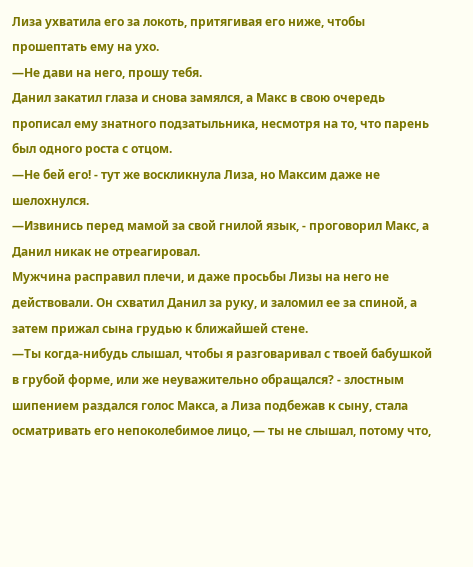Лиза ухватила его за локоть, притягивая его ниже, чтобы прошептать ему на ухо.
—Не дави на него, прошу тебя.
Данил закатил глаза и снова замялся, а Макс в свою очередь прописал ему знатного подзатыльника, несмотря на то, что парень был одного роста с отцом.
—Не бей его! - тут же воскликнула Лиза, но Максим даже не шелохнулся.
—Извинись перед мамой за свой гнилой язык, - проговорил Макс, а Данил никак не отреагировал.
Мужчина расправил плечи, и даже просьбы Лизы на него не действовали. Он схватил Данил за руку, и заломил ее за спиной, а затем прижал сына грудью к ближайшей стене.
—Ты когда-нибудь слышал, чтобы я разговаривал с твоей бабушкой в грубой форме, или же неуважительно обращался? - злостным шипением раздался голос Макса, а Лиза подбежав к сыну, стала осматривать его непоколебимое лицо, — ты не слышал, потому что,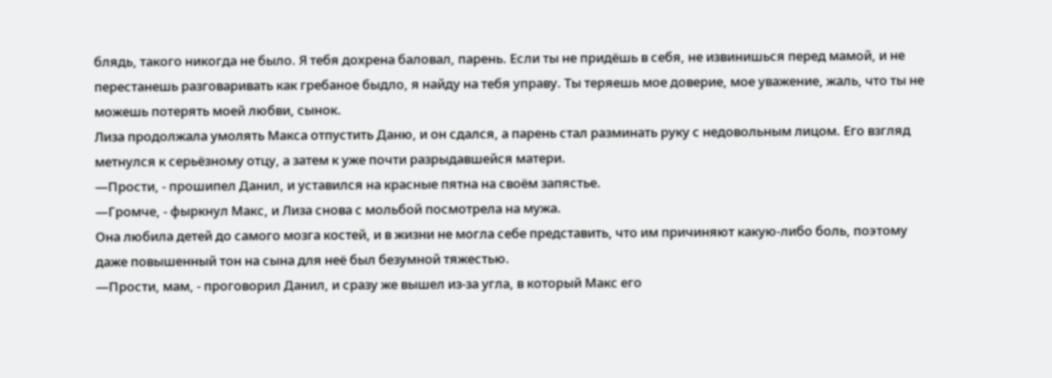блядь, такого никогда не было. Я тебя дохрена баловал, парень. Если ты не придёшь в себя, не извинишься перед мамой, и не перестанешь разговаривать как гребаное быдло, я найду на тебя управу. Ты теряешь мое доверие, мое уважение, жаль, что ты не можешь потерять моей любви, сынок.
Лиза продолжала умолять Макса отпустить Даню, и он сдался, а парень стал разминать руку с недовольным лицом. Его взгляд метнулся к серьёзному отцу, а затем к уже почти разрыдавшейся матери.
—Прости, - прошипел Данил, и уставился на красные пятна на своём запястье.
—Громче, - фыркнул Макс, и Лиза снова с мольбой посмотрела на мужа.
Она любила детей до самого мозга костей, и в жизни не могла себе представить, что им причиняют какую-либо боль, поэтому даже повышенный тон на сына для неё был безумной тяжестью.
—Прости, мам, - проговорил Данил, и сразу же вышел из-за угла, в который Макс его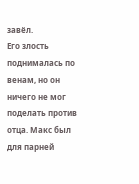завёл.
Его злость поднималась по венам, но он ничего не мог поделать против отца. Макс был для парней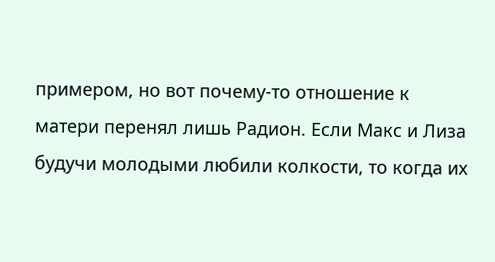примером, но вот почему-то отношение к матери перенял лишь Радион. Если Макс и Лиза будучи молодыми любили колкости, то когда их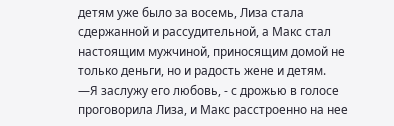детям уже было за восемь, Лиза стала сдержанной и рассудительной, а Макс стал настоящим мужчиной, приносящим домой не только деньги, но и радость жене и детям.
—Я заслужу его любовь, - с дрожью в голосе проговорила Лиза, и Макс расстроенно на нее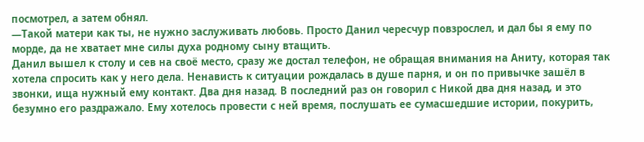посмотрел, а затем обнял.
—Такой матери как ты, не нужно заслуживать любовь. Просто Данил чересчур повзрослел, и дал бы я ему по морде, да не хватает мне силы духа родному сыну втащить.
Данил вышел к столу и сев на своё место, сразу же достал телефон, не обращая внимания на Аниту, которая так хотела спросить как у него дела. Ненависть к ситуации рождалась в душе парня, и он по привычке зашёл в звонки, ища нужный ему контакт. Два дня назад. В последний раз он говорил с Никой два дня назад, и это безумно его раздражало. Ему хотелось провести с ней время, послушать ее сумасшедшие истории, покурить,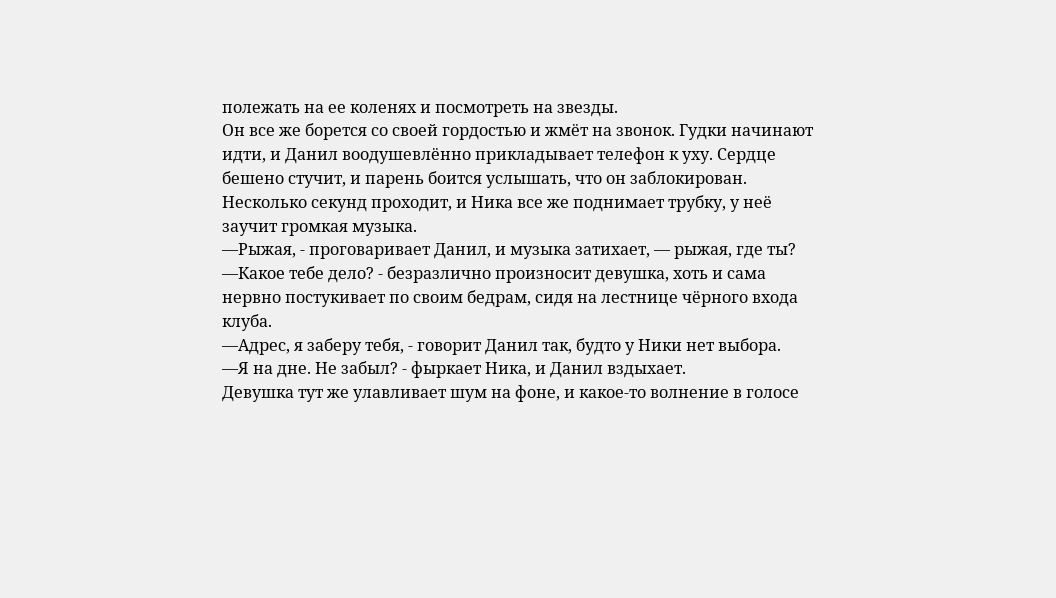полежать на ее коленях и посмотреть на звезды.
Он все же борется со своей гордостью и жмёт на звонок. Гудки начинают идти, и Данил воодушевлённо прикладывает телефон к уху. Сердце бешено стучит, и парень боится услышать, что он заблокирован. Несколько секунд проходит, и Ника все же поднимает трубку, у неё заучит громкая музыка.
—Рыжая, - проговаривает Данил, и музыка затихает, — рыжая, где ты?
—Какое тебе дело? - безразлично произносит девушка, хоть и сама нервно постукивает по своим бедрам, сидя на лестнице чёрного входа клуба.
—Адрес, я заберу тебя, - говорит Данил так, будто у Ники нет выбора.
—Я на дне. Не забыл? - фыркает Ника, и Данил вздыхает.
Девушка тут же улавливает шум на фоне, и какое-то волнение в голосе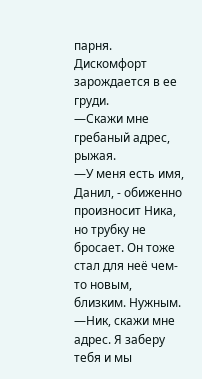парня. Дискомфорт зарождается в ее груди.
—Скажи мне гребаный адрес, рыжая.
—У меня есть имя, Данил, - обиженно произносит Ника, но трубку не бросает. Он тоже стал для неё чем-то новым, близким. Нужным.
—Ник, скажи мне адрес. Я заберу тебя и мы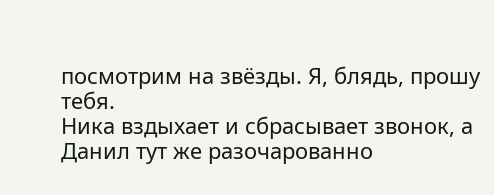посмотрим на звёзды. Я, блядь, прошу тебя.
Ника вздыхает и сбрасывает звонок, а Данил тут же разочарованно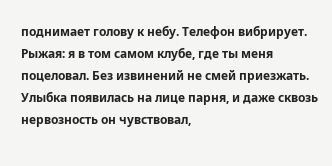поднимает голову к небу. Телефон вибрирует.
Рыжая: я в том самом клубе, где ты меня поцеловал. Без извинений не смей приезжать.
Улыбка появилась на лице парня, и даже сквозь нервозность он чувствовал,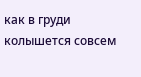как в груди колышется совсем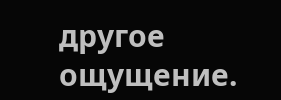другое ощущение.